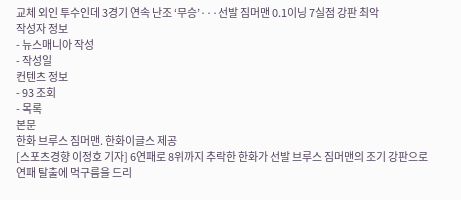교체 외인 투수인데 3경기 연속 난조 ‘무승’···선발 짐머맨 0.1이닝 7실점 강판 최악
작성자 정보
- 뉴스매니아 작성
- 작성일
컨텐츠 정보
- 93 조회
- 목록
본문
한화 브루스 짐머맨. 한화이글스 제공
[스포츠경향 이정호 기자] 6연패로 8위까지 추락한 한화가 선발 브루스 짐머맨의 조기 강판으로 연패 탈출에 먹구름을 드리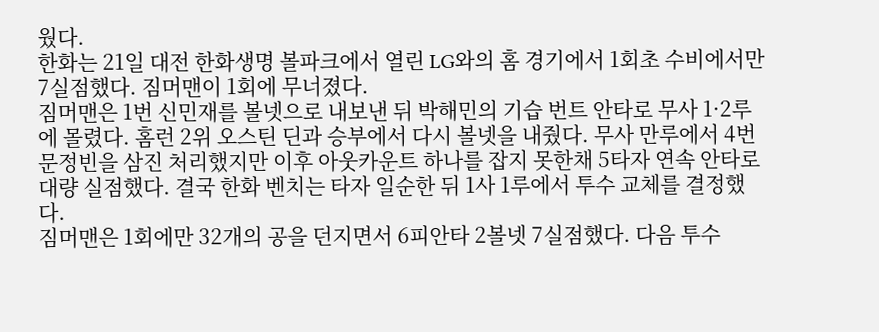웠다.
한화는 21일 대전 한화생명 볼파크에서 열린 LG와의 홈 경기에서 1회초 수비에서만 7실점했다. 짐머맨이 1회에 무너졌다.
짐머맨은 1번 신민재를 볼넷으로 내보낸 뒤 박해민의 기습 번트 안타로 무사 1·2루에 몰렸다. 홈런 2위 오스틴 딘과 승부에서 다시 볼넷을 내줬다. 무사 만루에서 4번 문정빈을 삼진 처리했지만 이후 아웃카운트 하나를 잡지 못한채 5타자 연속 안타로 대량 실점했다. 결국 한화 벤치는 타자 일순한 뒤 1사 1루에서 투수 교체를 결정했다.
짐머맨은 1회에만 32개의 공을 던지면서 6피안타 2볼넷 7실점했다. 다음 투수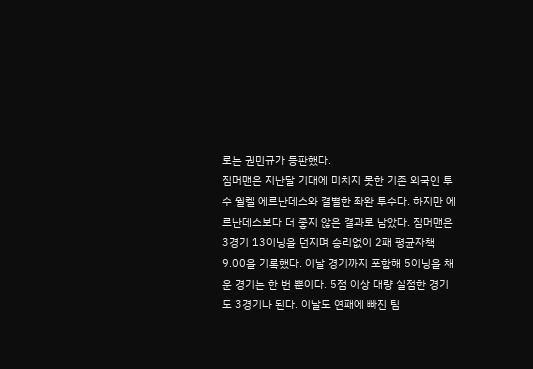로는 권민규가 등판했다.
짐머맨은 지난달 기대에 미치지 못한 기존 외국인 투수 윌켈 에르난데스와 결별한 좌완 투수다. 하지만 에르난데스보다 더 좋지 않은 결과로 남았다. 짐머맨은 3경기 13이닝을 던지며 승리없이 2패 평균자책 9.00을 기록했다. 이날 경기까지 포함해 5이닝을 채운 경기는 한 번 뿐이다. 5점 이상 대량 실점한 경기도 3경기나 된다. 이날도 연패에 빠진 팀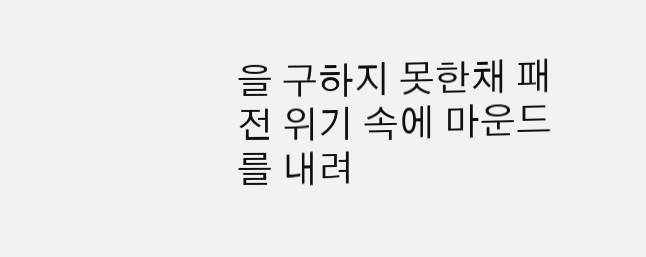을 구하지 못한채 패전 위기 속에 마운드를 내려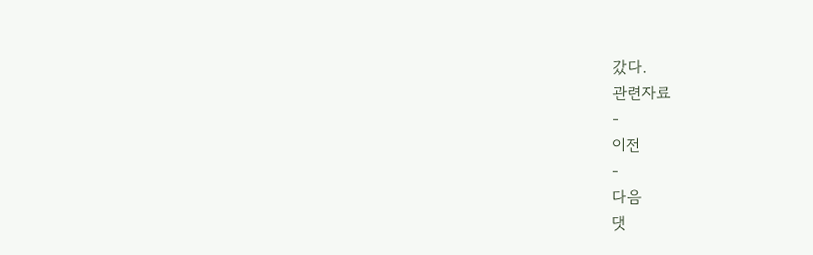갔다.
관련자료
-
이전
-
다음
댓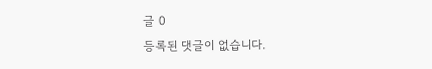글 0
등록된 댓글이 없습니다.